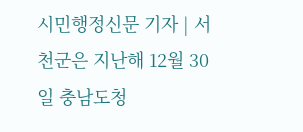시민행정신문 기자 | 서천군은 지난해 12월 30일 충남도청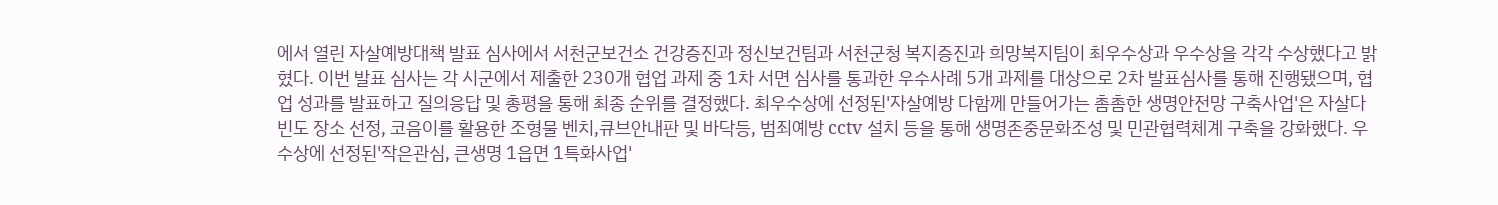에서 열린 자살예방대책 발표 심사에서 서천군보건소 건강증진과 정신보건팀과 서천군청 복지증진과 희망복지팀이 최우수상과 우수상을 각각 수상했다고 밝혔다. 이번 발표 심사는 각 시군에서 제출한 230개 협업 과제 중 1차 서면 심사를 통과한 우수사례 5개 과제를 대상으로 2차 발표심사를 통해 진행됐으며, 협업 성과를 발표하고 질의응답 및 총평을 통해 최종 순위를 결정했다. 최우수상에 선정된'자살예방 다함께 만들어가는 촘촘한 생명안전망 구축사업'은 자살다빈도 장소 선정, 코음이를 활용한 조형물 벤치,큐브안내판 및 바닥등, 범죄예방 cctv 설치 등을 통해 생명존중문화조성 및 민관협력체계 구축을 강화했다. 우수상에 선정된'작은관심, 큰생명 1읍면 1특화사업'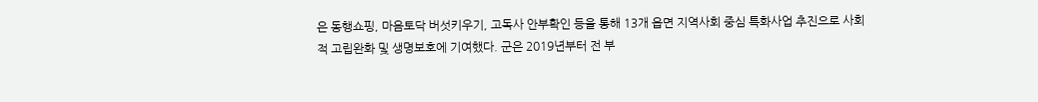은 동행쇼핑, 마음토닥 버섯키우기, 고독사 안부확인 등을 통해 13개 읍면 지역사회 중심 특화사업 추진으로 사회적 고립완화 및 생명보호에 기여했다. 군은 2019년부터 전 부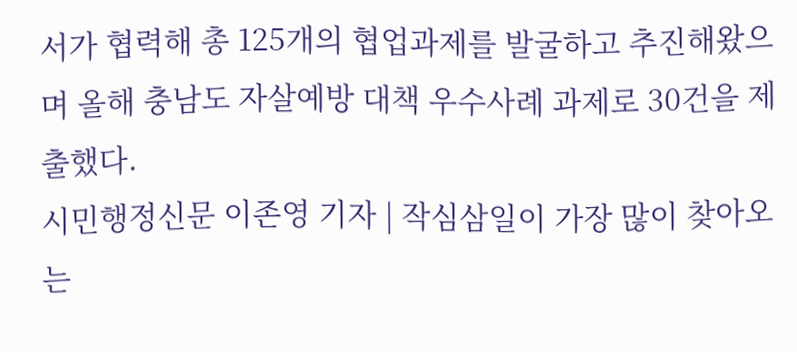서가 협력해 총 125개의 협업과제를 발굴하고 추진해왔으며 올해 충남도 자살예방 대책 우수사례 과제로 30건을 제출했다.
시민행정신문 이존영 기자 | 작심삼일이 가장 많이 찾아오는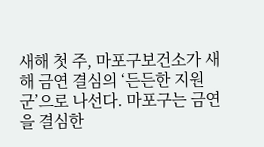새해 첫 주, 마포구보건소가 새해 금연 결심의 ‘든든한 지원군’으로 나선다. 마포구는 금연을 결심한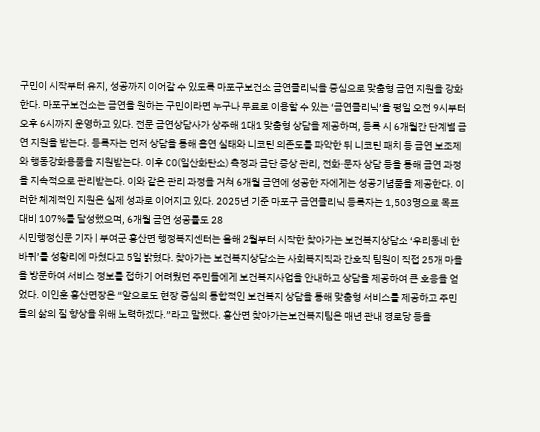구민이 시작부터 유지, 성공까지 이어갈 수 있도록 마포구보건소 금연클리닉을 중심으로 맞춤형 금연 지원을 강화한다. 마포구보건소는 금연을 원하는 구민이라면 누구나 무료로 이용할 수 있는 ‘금연클리닉’을 평일 오전 9시부터 오후 6시까지 운영하고 있다. 전문 금연상담사가 상주해 1대1 맞춤형 상담을 제공하며, 등록 시 6개월간 단계별 금연 지원을 받는다. 등록자는 먼저 상담을 통해 흡연 실태와 니코틴 의존도를 파악한 뒤 니코틴 패치 등 금연 보조제와 행동강화용품을 지원받는다. 이후 CO(일산화탄소) 측정과 금단 증상 관리, 전화·문자 상담 등을 통해 금연 과정을 지속적으로 관리받는다. 이와 같은 관리 과정을 거쳐 6개월 금연에 성공한 자에게는 성공기념품을 제공한다. 이러한 체계적인 지원은 실제 성과로 이어지고 있다. 2025년 기준 마포구 금연클리닉 등록자는 1,503명으로 목표 대비 107%를 달성했으며, 6개월 금연 성공률도 28
시민행정신문 기자 | 부여군 홍산면 행정복지센터는 올해 2월부터 시작한 찾아가는 보건복지상담소 ‘우리동네 한바퀴’를 성황리에 마쳤다고 5일 밝혔다. 찾아가는 보건복지상담소는 사회복지직과 간호직 팀원이 직접 25개 마을을 방문하여 서비스 정보를 접하기 어려웠던 주민들에게 보건복지사업을 안내하고 상담을 제공하여 큰 호응을 얻었다. 이인훈 홍산면장은 “앞으로도 현장 중심의 통합적인 보건복지 상담을 통해 맞춤형 서비스를 제공하고 주민들의 삶의 질 향상을 위해 노력하겠다.”라고 말했다. 홍산면 찾아가는보건복지팀은 매년 관내 경로당 등을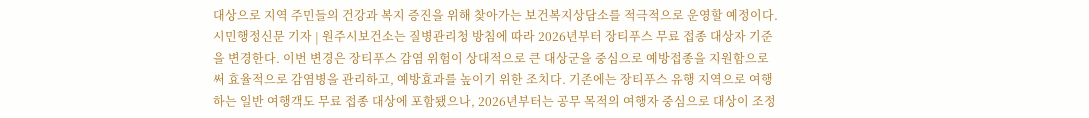대상으로 지역 주민들의 건강과 복지 증진을 위해 찾아가는 보건복지상담소를 적극적으로 운영할 예정이다.
시민행정신문 기자 | 원주시보건소는 질병관리청 방침에 따라 2026년부터 장티푸스 무료 접종 대상자 기준을 변경한다. 이번 변경은 장티푸스 감염 위험이 상대적으로 큰 대상군을 중심으로 예방접종을 지원함으로써 효율적으로 감염병을 관리하고, 예방효과를 높이기 위한 조치다. 기존에는 장티푸스 유행 지역으로 여행하는 일반 여행객도 무료 접종 대상에 포함됐으나, 2026년부터는 공무 목적의 여행자 중심으로 대상이 조정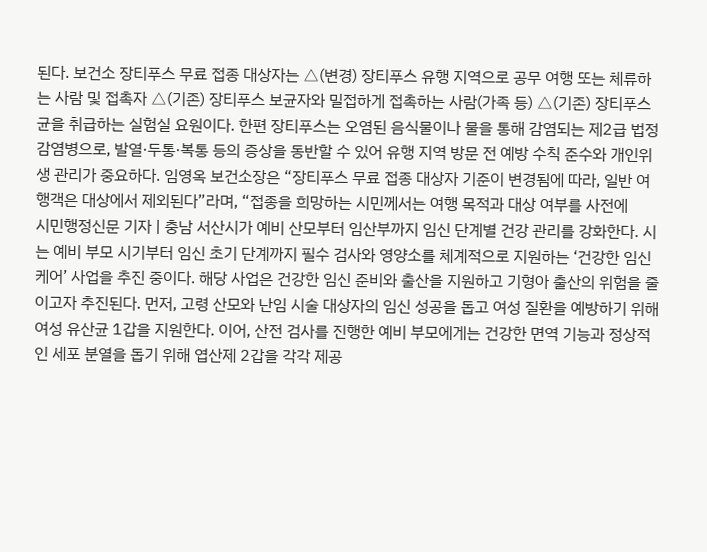된다. 보건소 장티푸스 무료 접종 대상자는 △(변경) 장티푸스 유행 지역으로 공무 여행 또는 체류하는 사람 및 접촉자 △(기존) 장티푸스 보균자와 밀접하게 접촉하는 사람(가족 등) △(기존) 장티푸스균을 취급하는 실험실 요원이다. 한편 장티푸스는 오염된 음식물이나 물을 통해 감염되는 제2급 법정 감염병으로, 발열·두통·복통 등의 증상을 동반할 수 있어 유행 지역 방문 전 예방 수칙 준수와 개인위생 관리가 중요하다. 임영옥 보건소장은 “장티푸스 무료 접종 대상자 기준이 변경됨에 따라, 일반 여행객은 대상에서 제외된다”라며, “접종을 희망하는 시민께서는 여행 목적과 대상 여부를 사전에
시민행정신문 기자 | 충남 서산시가 예비 산모부터 임산부까지 임신 단계별 건강 관리를 강화한다. 시는 예비 부모 시기부터 임신 초기 단계까지 필수 검사와 영양소를 체계적으로 지원하는 ‘건강한 임신 케어’ 사업을 추진 중이다. 해당 사업은 건강한 임신 준비와 출산을 지원하고 기형아 출산의 위험을 줄이고자 추진된다. 먼저, 고령 산모와 난임 시술 대상자의 임신 성공을 돕고 여성 질환을 예방하기 위해 여성 유산균 1갑을 지원한다. 이어, 산전 검사를 진행한 예비 부모에게는 건강한 면역 기능과 정상적인 세포 분열을 돕기 위해 엽산제 2갑을 각각 제공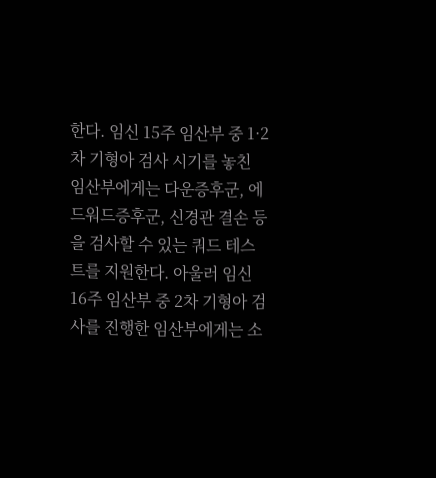한다. 임신 15주 임산부 중 1·2차 기형아 검사 시기를 놓친 임산부에게는 다운증후군, 에드워드증후군, 신경관 결손 등을 검사할 수 있는 쿼드 테스트를 지원한다. 아울러 임신 16주 임산부 중 2차 기형아 검사를 진행한 임산부에게는 소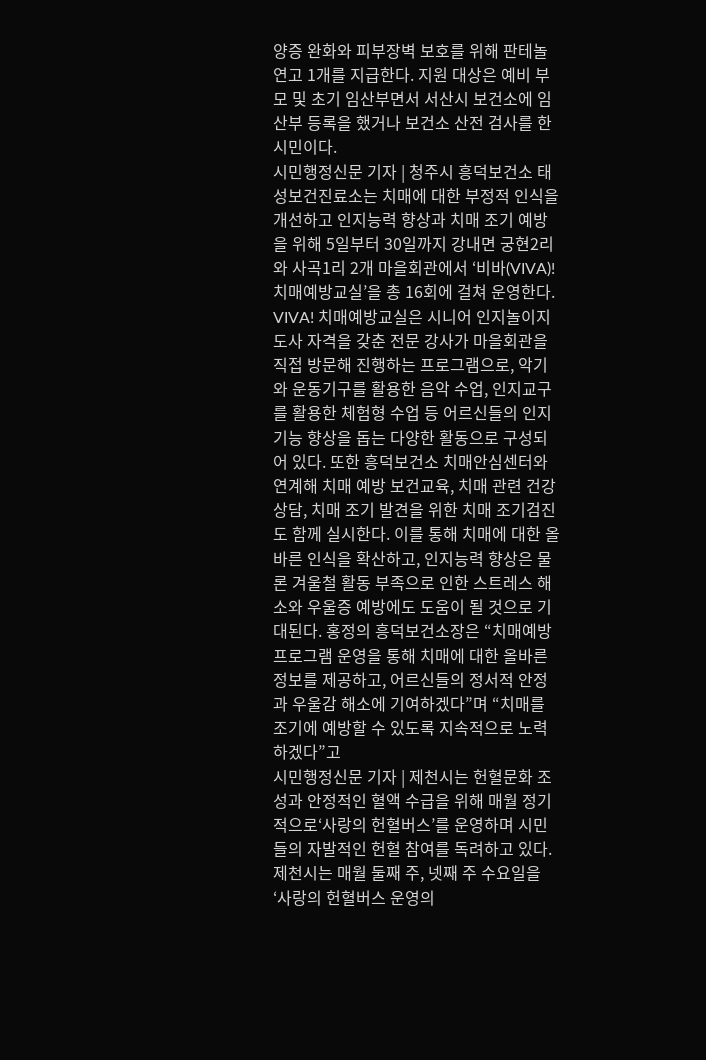양증 완화와 피부장벽 보호를 위해 판테놀 연고 1개를 지급한다. 지원 대상은 예비 부모 및 초기 임산부면서 서산시 보건소에 임산부 등록을 했거나 보건소 산전 검사를 한 시민이다.
시민행정신문 기자 | 청주시 흥덕보건소 태성보건진료소는 치매에 대한 부정적 인식을 개선하고 인지능력 향상과 치매 조기 예방을 위해 5일부터 30일까지 강내면 궁현2리와 사곡1리 2개 마을회관에서 ‘비바(VIVA)! 치매예방교실’을 총 16회에 걸쳐 운영한다. VIVA! 치매예방교실은 시니어 인지놀이지도사 자격을 갖춘 전문 강사가 마을회관을 직접 방문해 진행하는 프로그램으로, 악기와 운동기구를 활용한 음악 수업, 인지교구를 활용한 체험형 수업 등 어르신들의 인지기능 향상을 돕는 다양한 활동으로 구성되어 있다. 또한 흥덕보건소 치매안심센터와 연계해 치매 예방 보건교육, 치매 관련 건강상담, 치매 조기 발견을 위한 치매 조기검진도 함께 실시한다. 이를 통해 치매에 대한 올바른 인식을 확산하고, 인지능력 향상은 물론 겨울철 활동 부족으로 인한 스트레스 해소와 우울증 예방에도 도움이 될 것으로 기대된다. 홍정의 흥덕보건소장은 “치매예방 프로그램 운영을 통해 치매에 대한 올바른 정보를 제공하고, 어르신들의 정서적 안정과 우울감 해소에 기여하겠다”며 “치매를 조기에 예방할 수 있도록 지속적으로 노력하겠다”고
시민행정신문 기자 | 제천시는 헌혈문화 조성과 안정적인 혈액 수급을 위해 매월 정기적으로‘사랑의 헌혈버스’를 운영하며 시민들의 자발적인 헌혈 참여를 독려하고 있다. 제천시는 매월 둘째 주, 넷째 주 수요일을 ‘사랑의 헌혈버스 운영의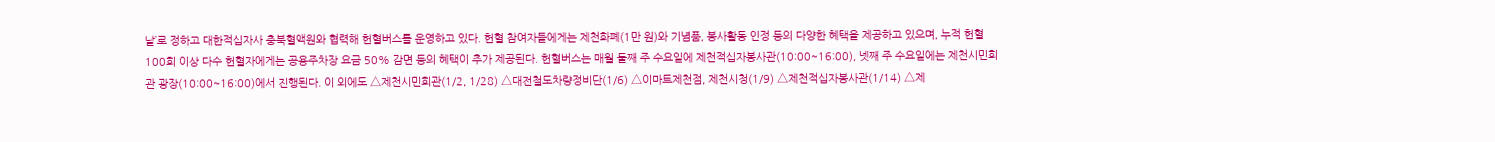날’로 정하고 대한적십자사 충북혈액원와 협력해 헌혈버스를 운영하고 있다. 헌혈 참여자들에게는 제천화폐(1만 원)와 기념품, 봉사활동 인정 등의 다양한 혜택을 제공하고 있으며, 누적 헌혈 100회 이상 다수 헌혈자에게는 공용주차장 요금 50% 감면 등의 혜택이 추가 제공된다. 헌혈버스는 매월 둘째 주 수요일에 제천적십자봉사관(10:00~16:00), 넷째 주 수요일에는 제천시민회관 광장(10:00~16:00)에서 진행된다. 이 외에도 △제천시민회관(1/2, 1/28) △대전철도차량정비단(1/6) △이마트제천점, 제천시청(1/9) △제천적십자봉사관(1/14) △제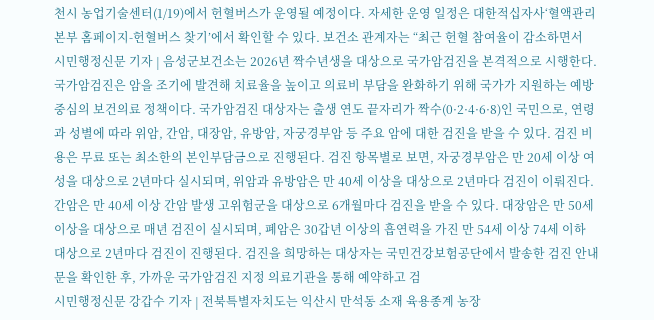천시 농업기술센터(1/19)에서 헌혈버스가 운영될 예정이다. 자세한 운영 일정은 대한적십자사‘혈액관리본부 홈페이지-헌혈버스 찾기’에서 확인할 수 있다. 보건소 관계자는 “최근 헌혈 참여율이 감소하면서
시민행정신문 기자 | 음성군보건소는 2026년 짝수년생을 대상으로 국가암검진을 본격적으로 시행한다. 국가암검진은 암을 조기에 발견해 치료율을 높이고 의료비 부담을 완화하기 위해 국가가 지원하는 예방 중심의 보건의료 정책이다. 국가암검진 대상자는 출생 연도 끝자리가 짝수(0·2·4·6·8)인 국민으로, 연령과 성별에 따라 위암, 간암, 대장암, 유방암, 자궁경부암 등 주요 암에 대한 검진을 받을 수 있다. 검진 비용은 무료 또는 최소한의 본인부담금으로 진행된다. 검진 항목별로 보면, 자궁경부암은 만 20세 이상 여성을 대상으로 2년마다 실시되며, 위암과 유방암은 만 40세 이상을 대상으로 2년마다 검진이 이뤄진다. 간암은 만 40세 이상 간암 발생 고위험군을 대상으로 6개월마다 검진을 받을 수 있다. 대장암은 만 50세 이상을 대상으로 매년 검진이 실시되며, 폐암은 30갑년 이상의 흡연력을 가진 만 54세 이상 74세 이하 대상으로 2년마다 검진이 진행된다. 검진을 희망하는 대상자는 국민건강보험공단에서 발송한 검진 안내문을 확인한 후, 가까운 국가암검진 지정 의료기관을 통해 예약하고 검
시민행정신문 강갑수 기자 | 전북특별자치도는 익산시 만석동 소재 육용종계 농장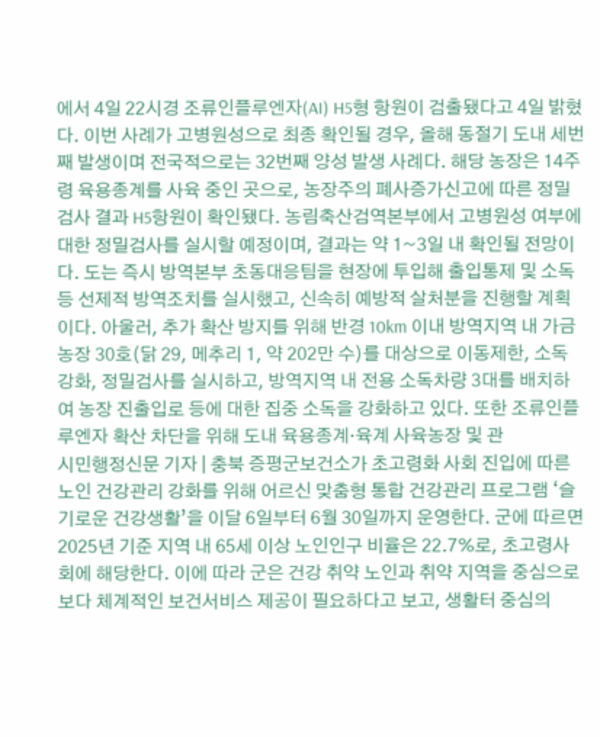에서 4일 22시경 조류인플루엔자(AI) H5형 항원이 검출됐다고 4일 밝혔다. 이번 사례가 고병원성으로 최종 확인될 경우, 올해 동절기 도내 세번째 발생이며 전국적으로는 32번째 양성 발생 사례다. 해당 농장은 14주령 육용종계를 사육 중인 곳으로, 농장주의 폐사증가신고에 따른 정밀검사 결과 H5항원이 확인됐다. 농림축산검역본부에서 고병원성 여부에 대한 정밀검사를 실시할 예정이며, 결과는 약 1~3일 내 확인될 전망이다. 도는 즉시 방역본부 초동대응팀을 현장에 투입해 출입통제 및 소독 등 선제적 방역조치를 실시했고, 신속히 예방적 살처분을 진행할 계획이다. 아울러, 추가 확산 방지를 위해 반경 10km 이내 방역지역 내 가금농장 30호(닭 29, 메추리 1, 약 202만 수)를 대상으로 이동제한, 소독 강화, 정밀검사를 실시하고, 방역지역 내 전용 소독차량 3대를 배치하여 농장 진출입로 등에 대한 집중 소독을 강화하고 있다. 또한 조류인플루엔자 확산 차단을 위해 도내 육용종계‧육계 사육농장 및 관
시민행정신문 기자 | 충북 증평군보건소가 초고령화 사회 진입에 따른 노인 건강관리 강화를 위해 어르신 맞춤형 통합 건강관리 프로그램 ‘슬기로운 건강생활’을 이달 6일부터 6월 30일까지 운영한다. 군에 따르면 2025년 기준 지역 내 65세 이상 노인인구 비율은 22.7%로, 초고령사회에 해당한다. 이에 따라 군은 건강 취약 노인과 취약 지역을 중심으로 보다 체계적인 보건서비스 제공이 필요하다고 보고, 생활터 중심의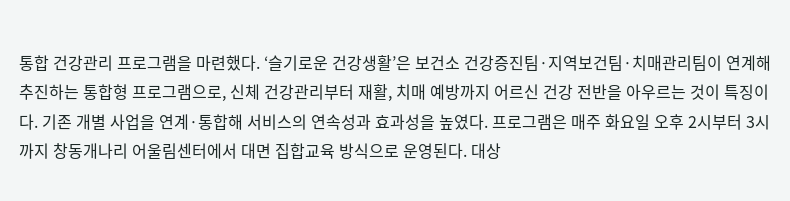통합 건강관리 프로그램을 마련했다. ‘슬기로운 건강생활’은 보건소 건강증진팀·지역보건팀·치매관리팀이 연계해 추진하는 통합형 프로그램으로, 신체 건강관리부터 재활, 치매 예방까지 어르신 건강 전반을 아우르는 것이 특징이다. 기존 개별 사업을 연계·통합해 서비스의 연속성과 효과성을 높였다. 프로그램은 매주 화요일 오후 2시부터 3시까지 창동개나리 어울림센터에서 대면 집합교육 방식으로 운영된다. 대상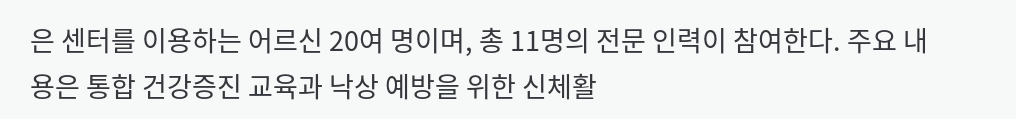은 센터를 이용하는 어르신 20여 명이며, 총 11명의 전문 인력이 참여한다. 주요 내용은 통합 건강증진 교육과 낙상 예방을 위한 신체활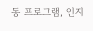동 프로그램, 인지